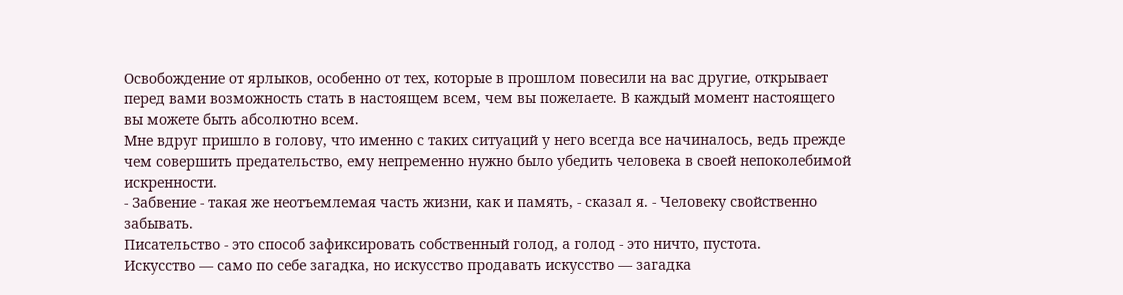Освобождение от ярлыков, особенно от тех, которые в прошлом повесили на вас другие, открывает перед вами возможность стать в настоящем всем, чем вы пожелаете. В каждый момент настоящего вы можете быть абсолютно всем.
Мне вдруг пришло в голову, что именно с таких ситуаций у него всегда все начиналось, ведь прежде чем совершить предательство, ему непременно нужно было убедить человека в своей непоколебимой искренности.
- Забвение - такая же неотъемлемая часть жизни, как и память, - сказал я. - Человеку свойственно забывать.
Писательство - это способ зафиксировать собственный голод, а голод - это ничто, пустота.
Искусство — само по себе загадка, но искусство продавать искусство — загадка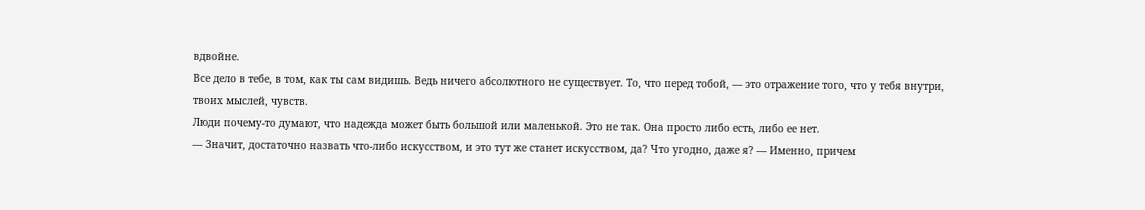вдвойне.
Все дело в тебе, в том, как ты сам видишь. Ведь ничего абсолютного не существует. То, что перед тобой, — это отражение того, что у тебя внутри, твоих мыслей, чувств.
Люди почему-то думают, что надежда может быть большой или маленькой. Это не так. Она просто либо есть, либо ее нет.
— Значит, достаточно назвать что-либо искусством, и это тут же станет искусством, да? Что угодно, даже я? — Именно, причем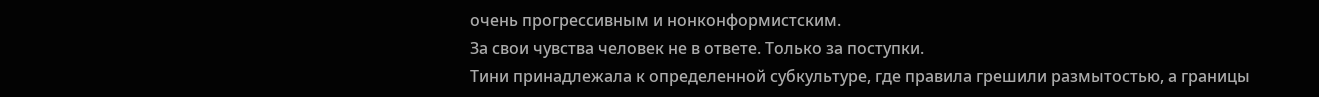очень прогрессивным и нонконформистским.
За свои чувства человек не в ответе. Только за поступки.
Тини принадлежала к определенной субкультуре, где правила грешили размытостью, а границы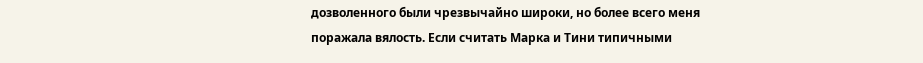дозволенного были чрезвычайно широки, но более всего меня поражала вялость. Если считать Марка и Тини типичными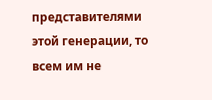представителями этой генерации, то всем им не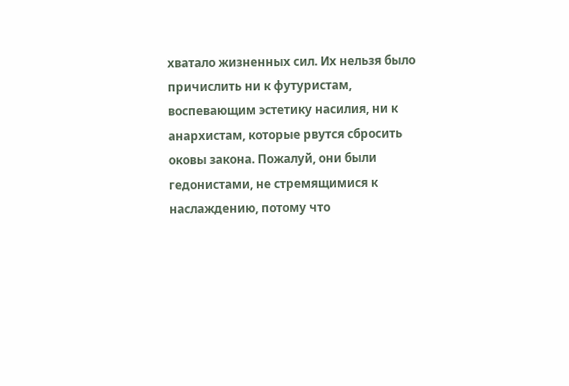хватало жизненных сил. Их нельзя было причислить ни к футуристам, воспевающим эстетику насилия, ни к анархистам, которые рвутся сбросить оковы закона. Пожалуй, они были гедонистами, не стремящимися к наслаждению, потому что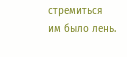стремиться им было лень.